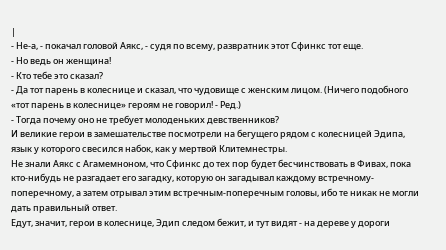|
- Не-а, - покачал головой Аякс, - судя по всему, развратник этот Сфинкс тот еще.
- Но ведь он женщина!
- Кто тебе это сказал?
- Да тот парень в колеснице и сказал, что чудовище с женским лицом. (Ничего подобного «тот парень в колеснице» героям не говорил! - Ред.)
- Тогда почему оно не требует молоденьких девственников?
И великие герои в замешательстве посмотрели на бегущего рядом с колесницей Эдипа, язык у которого свесился набок, как у мертвой Клитемнестры.
Не знали Аякс с Агамемноном, что Сфинкс до тех пор будет бесчинствовать в Фивах, пока кто-нибудь не разгадает его загадку, которую он загадывал каждому встречному-поперечному, а затем отрывал этим встречным-поперечным головы, ибо те никак не могли дать правильный ответ.
Едут, значит, герои в колеснице, Эдип следом бежит, и тут видят - на дереве у дороги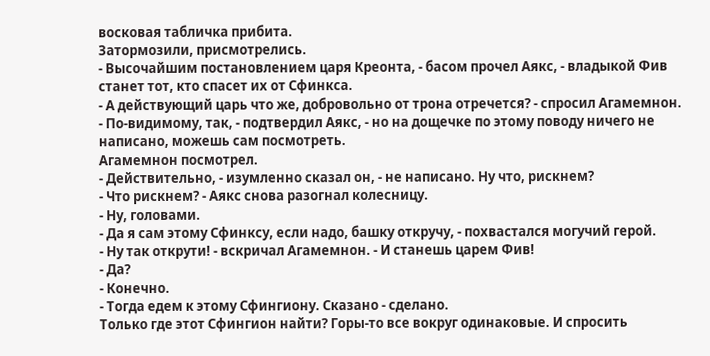восковая табличка прибита.
Затормозили, присмотрелись.
- Высочайшим постановлением царя Креонта, - басом прочел Аякс, - владыкой Фив станет тот, кто спасет их от Сфинкса.
- А действующий царь что же, добровольно от трона отречется? - спросил Агамемнон.
- По-видимому, так, - подтвердил Аякс, - но на дощечке по этому поводу ничего не написано, можешь сам посмотреть.
Агамемнон посмотрел.
- Действительно, - изумленно сказал он, - не написано. Ну что, рискнем?
- Что рискнем? - Аякс снова разогнал колесницу.
- Ну, головами.
- Да я сам этому Сфинксу, если надо, башку откручу, - похвастался могучий герой.
- Ну так открути! - вскричал Агамемнон. - И станешь царем Фив!
- Да?
- Конечно.
- Тогда едем к этому Сфингиону. Сказано - сделано.
Только где этот Сфингион найти? Горы-то все вокруг одинаковые. И спросить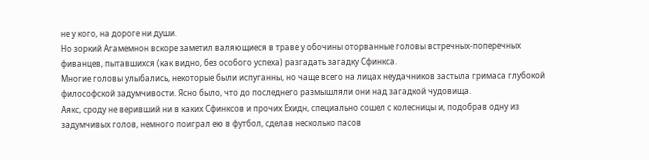не у кого, на дороге ни души.
Но зоркий Агамемнон вскоре заметил валяющиеся в траве у обочины оторванные головы встречных-поперечных фиванцев, пытавшихся (как видно, без особого успеха) разгадать загадку Сфинкса.
Многие головы улыбались, некоторые были испуганны, но чаще всего на лицах неудачников застыла гримаса глубокой философской задумчивости. Ясно было, что до последнего размышляли они над загадкой чудовища.
Аякс, сроду не веривший ни в каких Сфинксов и прочих Ехидн, специально сошел с колесницы и, подобрав одну из задумчивых голов, немного поиграл ею в футбол, сделав несколько пасов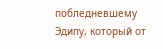побледневшему Эдипу, который от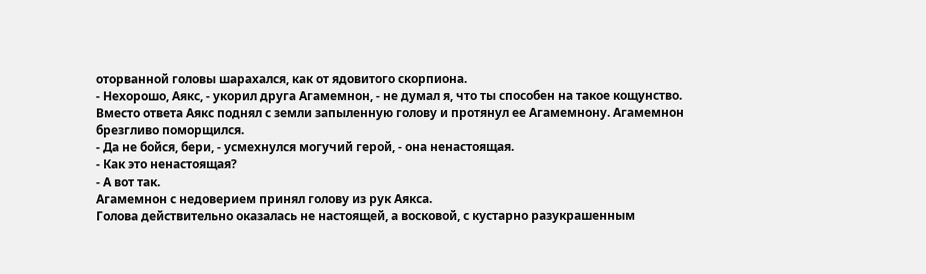оторванной головы шарахался, как от ядовитого скорпиона.
- Нехорошо, Аякс, - укорил друга Агамемнон, - не думал я, что ты способен на такое кощунство.
Вместо ответа Аякс поднял с земли запыленную голову и протянул ее Агамемнону. Агамемнон брезгливо поморщился.
- Да не бойся, бери, - усмехнулся могучий герой, - она ненастоящая.
- Как это ненастоящая?
- А вот так.
Агамемнон с недоверием принял голову из рук Аякса.
Голова действительно оказалась не настоящей, а восковой, с кустарно разукрашенным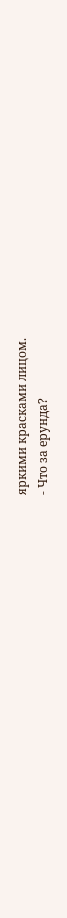яркими красками лицом.
- Что за ерунда?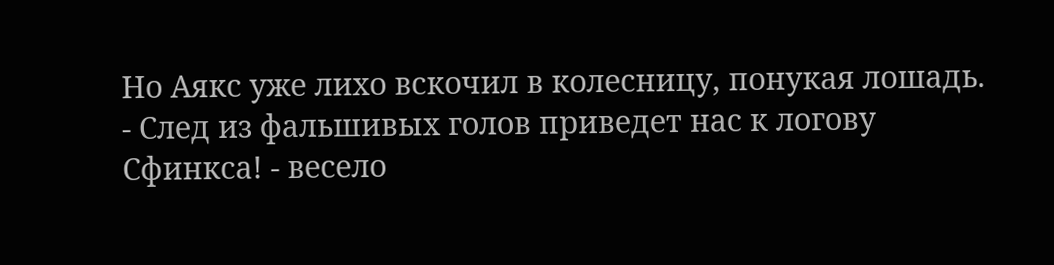Но Аякс уже лихо вскочил в колесницу, понукая лошадь.
- След из фальшивых голов приведет нас к логову Сфинкса! - весело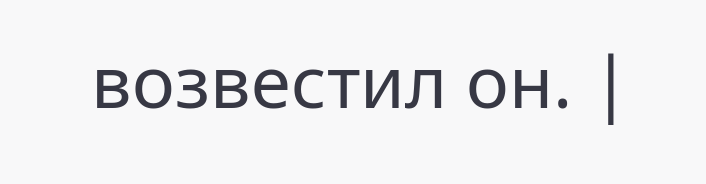возвестил он. |